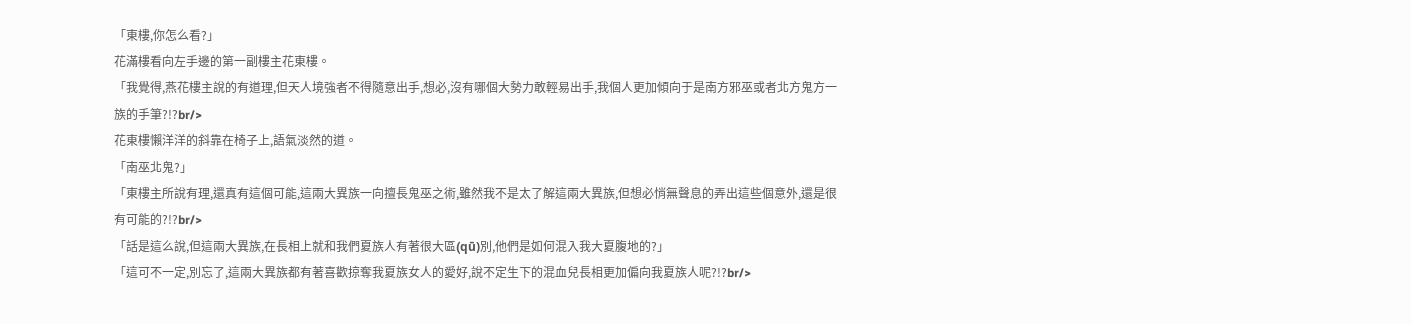「東樓,你怎么看?」
花滿樓看向左手邊的第一副樓主花東樓。
「我覺得,燕花樓主說的有道理,但天人境強者不得隨意出手,想必,沒有哪個大勢力敢輕易出手,我個人更加傾向于是南方邪巫或者北方鬼方一族的手筆?!?br/>
花東樓懶洋洋的斜靠在椅子上,語氣淡然的道。
「南巫北鬼?」
「東樓主所說有理,還真有這個可能,這兩大異族一向擅長鬼巫之術,雖然我不是太了解這兩大異族,但想必悄無聲息的弄出這些個意外,還是很有可能的?!?br/>
「話是這么說,但這兩大異族,在長相上就和我們夏族人有著很大區(qū)別,他們是如何混入我大夏腹地的?」
「這可不一定,別忘了,這兩大異族都有著喜歡掠奪我夏族女人的愛好,說不定生下的混血兒長相更加偏向我夏族人呢?!?br/>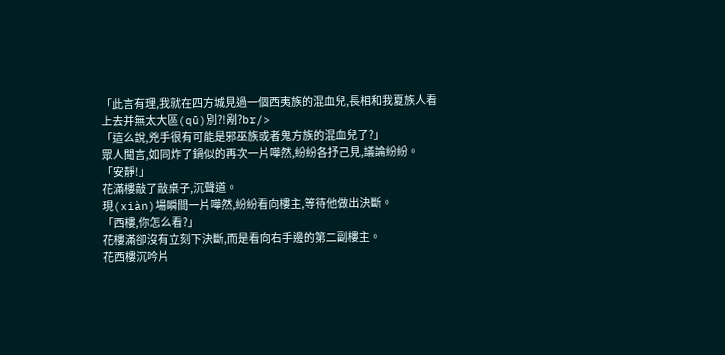「此言有理,我就在四方城見過一個西夷族的混血兒,長相和我夏族人看上去并無太大區(qū)別?!剐?br/>
「這么說,兇手很有可能是邪巫族或者鬼方族的混血兒了?」
眾人聞言,如同炸了鍋似的再次一片嘩然,紛紛各抒己見,議論紛紛。
「安靜!」
花滿樓敲了敲桌子,沉聲道。
現(xiàn)場瞬間一片嘩然,紛紛看向樓主,等待他做出決斷。
「西樓,你怎么看?」
花樓滿卻沒有立刻下決斷,而是看向右手邊的第二副樓主。
花西樓沉吟片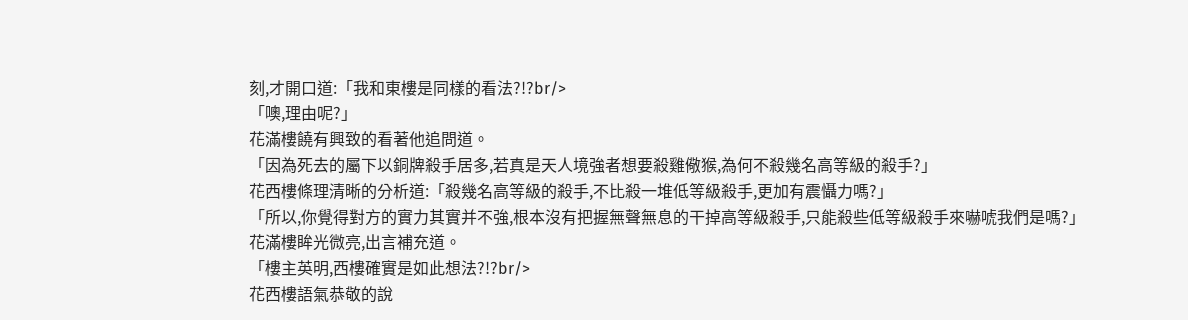刻,才開口道:「我和東樓是同樣的看法?!?br/>
「噢,理由呢?」
花滿樓饒有興致的看著他追問道。
「因為死去的屬下以銅牌殺手居多,若真是天人境強者想要殺雞儆猴,為何不殺幾名高等級的殺手?」
花西樓條理清晰的分析道:「殺幾名高等級的殺手,不比殺一堆低等級殺手,更加有震懾力嗎?」
「所以,你覺得對方的實力其實并不強,根本沒有把握無聲無息的干掉高等級殺手,只能殺些低等級殺手來嚇唬我們是嗎?」
花滿樓眸光微亮,出言補充道。
「樓主英明,西樓確實是如此想法?!?br/>
花西樓語氣恭敬的說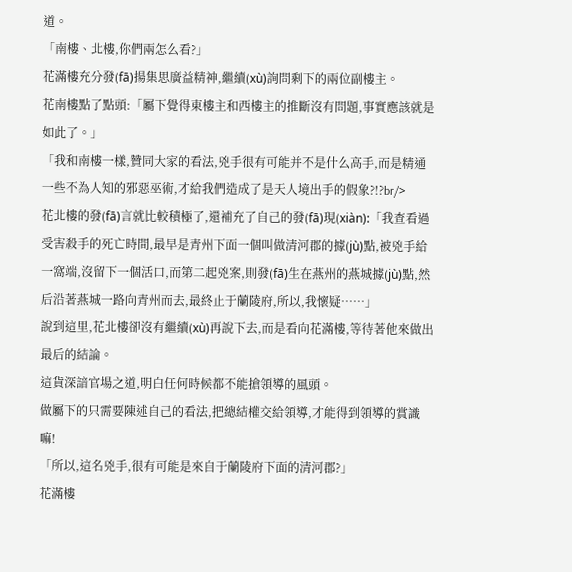道。
「南樓、北樓,你們兩怎么看?」
花滿樓充分發(fā)揚集思廣益精神,繼續(xù)詢問剩下的兩位副樓主。
花南樓點了點頭:「屬下覺得東樓主和西樓主的推斷沒有問題,事實應該就是如此了。」
「我和南樓一樣,贊同大家的看法,兇手很有可能并不是什么高手,而是精通一些不為人知的邪惡巫術,才給我們造成了是天人境出手的假象?!?br/>
花北樓的發(fā)言就比較積極了,還補充了自己的發(fā)現(xiàn):「我查看過受害殺手的死亡時間,最早是青州下面一個叫做清河郡的據(jù)點,被兇手給一窩端,沒留下一個活口,而第二起兇案,則發(fā)生在燕州的燕城據(jù)點,然后沿著燕城一路向青州而去,最終止于蘭陵府,所以,我懷疑……」
說到這里,花北樓卻沒有繼續(xù)再說下去,而是看向花滿樓,等待著他來做出最后的結論。
這貨深諳官場之道,明白任何時候都不能搶領導的風頭。
做屬下的只需要陳述自己的看法,把總結權交給領導,才能得到領導的賞識嘛!
「所以,這名兇手,很有可能是來自于蘭陵府下面的清河郡?」
花滿樓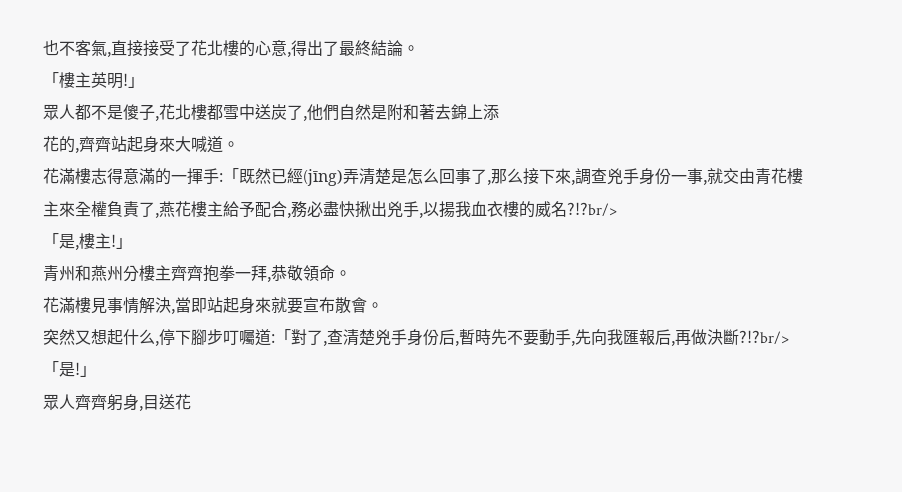也不客氣,直接接受了花北樓的心意,得出了最終結論。
「樓主英明!」
眾人都不是傻子,花北樓都雪中送炭了,他們自然是附和著去錦上添
花的,齊齊站起身來大喊道。
花滿樓志得意滿的一揮手:「既然已經(jīng)弄清楚是怎么回事了,那么接下來,調查兇手身份一事,就交由青花樓主來全權負責了,燕花樓主給予配合,務必盡快揪出兇手,以揚我血衣樓的威名?!?br/>
「是,樓主!」
青州和燕州分樓主齊齊抱拳一拜,恭敬領命。
花滿樓見事情解決,當即站起身來就要宣布散會。
突然又想起什么,停下腳步叮囑道:「對了,查清楚兇手身份后,暫時先不要動手,先向我匯報后,再做決斷?!?br/>
「是!」
眾人齊齊躬身,目送花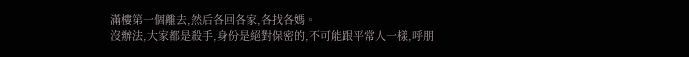滿樓第一個離去,然后各回各家,各找各媽。
沒辦法,大家都是殺手,身份是絕對保密的,不可能跟平常人一樣,呼朋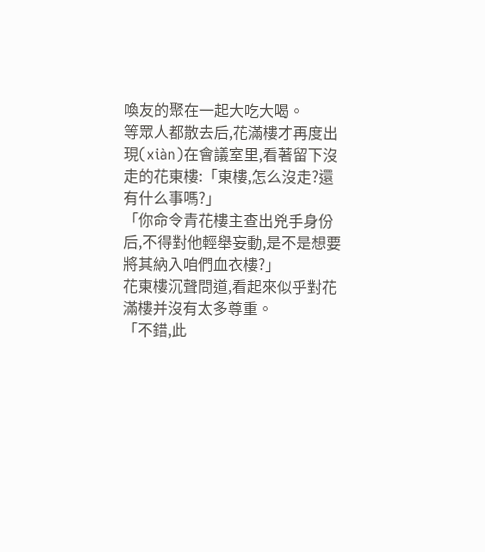喚友的聚在一起大吃大喝。
等眾人都散去后,花滿樓才再度出現(xiàn)在會議室里,看著留下沒走的花東樓:「東樓,怎么沒走?還有什么事嗎?」
「你命令青花樓主查出兇手身份后,不得對他輕舉妄動,是不是想要將其納入咱們血衣樓?」
花東樓沉聲問道,看起來似乎對花滿樓并沒有太多尊重。
「不錯,此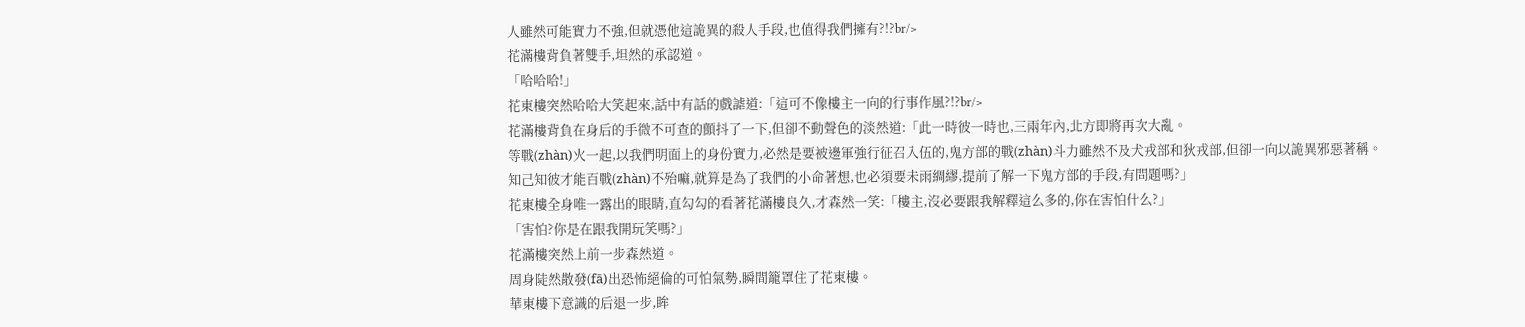人雖然可能實力不強,但就憑他這詭異的殺人手段,也值得我們擁有?!?br/>
花滿樓背負著雙手,坦然的承認道。
「哈哈哈!」
花東樓突然哈哈大笑起來,話中有話的戲謔道:「這可不像樓主一向的行事作風?!?br/>
花滿樓背負在身后的手微不可查的顫抖了一下,但卻不動聲色的淡然道:「此一時彼一時也,三兩年內,北方即將再次大亂。
等戰(zhàn)火一起,以我們明面上的身份實力,必然是要被邊軍強行征召入伍的,鬼方部的戰(zhàn)斗力雖然不及犬戎部和狄戎部,但卻一向以詭異邪惡著稱。
知己知彼才能百戰(zhàn)不殆嘛,就算是為了我們的小命著想,也必須要未雨綢繆,提前了解一下鬼方部的手段,有問題嗎?」
花東樓全身唯一露出的眼睛,直勾勾的看著花滿樓良久,才森然一笑:「樓主,沒必要跟我解釋這么多的,你在害怕什么?」
「害怕?你是在跟我開玩笑嗎?」
花滿樓突然上前一步森然道。
周身陡然散發(fā)出恐怖絕倫的可怕氣勢,瞬間籠罩住了花東樓。
華東樓下意識的后退一步,眸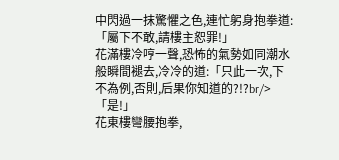中閃過一抹驚懼之色,連忙躬身抱拳道:「屬下不敢,請樓主恕罪!」
花滿樓冷哼一聲,恐怖的氣勢如同潮水般瞬間褪去,冷冷的道:「只此一次,下不為例,否則,后果你知道的?!?br/>
「是!」
花東樓彎腰抱拳,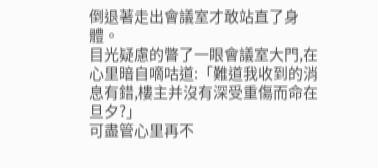倒退著走出會議室才敢站直了身體。
目光疑慮的瞥了一眼會議室大門,在心里暗自嘀咕道:「難道我收到的消息有錯,樓主并沒有深受重傷而命在旦夕?」
可盡管心里再不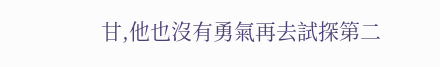甘,他也沒有勇氣再去試探第二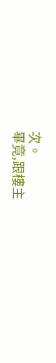次。
畢竟,跟樓主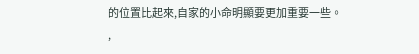的位置比起來,自家的小命明顯要更加重要一些。
,